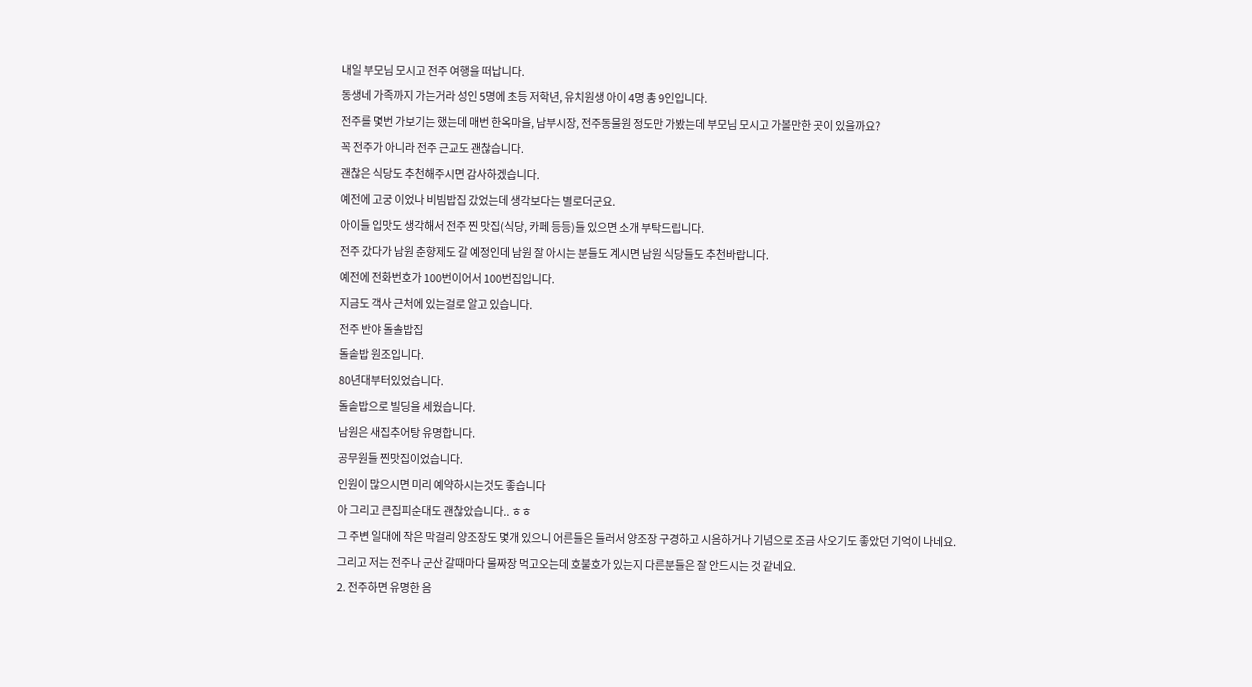내일 부모님 모시고 전주 여행을 떠납니다.
동생네 가족까지 가는거라 성인 5명에 초등 저학년, 유치원생 아이 4명 총 9인입니다.
전주를 몇번 가보기는 했는데 매번 한옥마을, 남부시장, 전주동물원 정도만 가봤는데 부모님 모시고 가볼만한 곳이 있을까요?
꼭 전주가 아니라 전주 근교도 괜찮습니다.
괜찮은 식당도 추천해주시면 감사하겠습니다.
예전에 고궁 이었나 비빔밥집 갔었는데 생각보다는 별로더군요.
아이들 입맛도 생각해서 전주 찐 맛집(식당, 카페 등등)들 있으면 소개 부탁드립니다.
전주 갔다가 남원 춘향제도 갈 예정인데 남원 잘 아시는 분들도 계시면 남원 식당들도 추천바랍니다.
예전에 전화번호가 100번이어서 100번집입니다.
지금도 객사 근처에 있는걸로 알고 있습니다.
전주 반야 돌솔밥집
돌솥밥 원조입니다.
80년대부터있었습니다.
돌솥밥으로 빌딩을 세웠습니다.
남원은 새집추어탕 유명합니다.
공무원들 찐맛집이었습니다.
인원이 많으시면 미리 예약하시는것도 좋습니다
아 그리고 큰집피순대도 괜찮았습니다.. ㅎㅎ
그 주변 일대에 작은 막걸리 양조장도 몇개 있으니 어른들은 들러서 양조장 구경하고 시음하거나 기념으로 조금 사오기도 좋았던 기억이 나네요.
그리고 저는 전주나 군산 갈때마다 물짜장 먹고오는데 호불호가 있는지 다른분들은 잘 안드시는 것 같네요.
2. 전주하면 유명한 음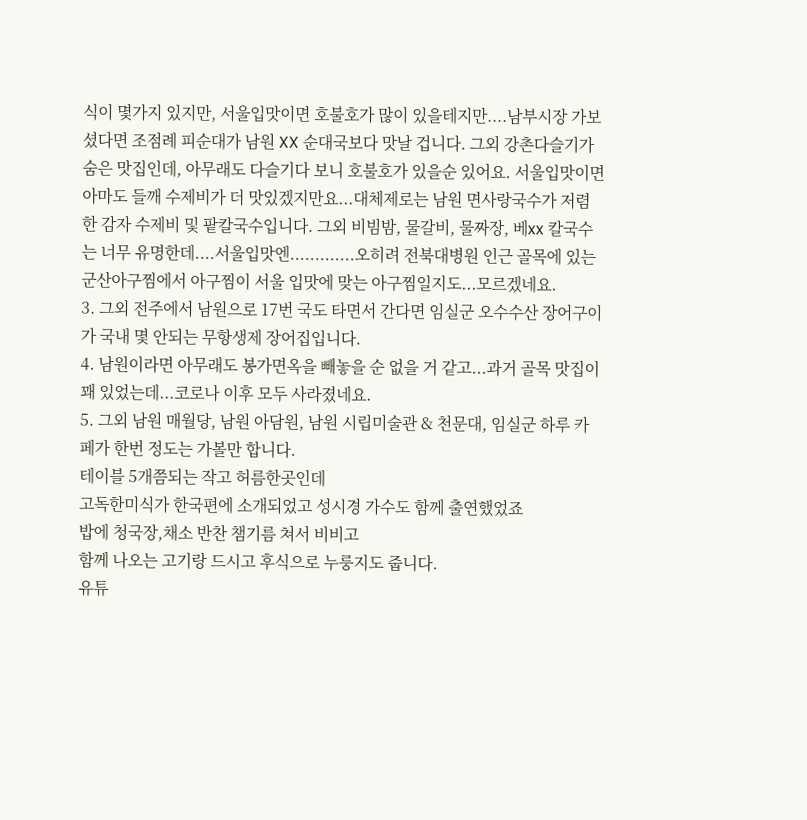식이 몇가지 있지만, 서울입맛이면 호불호가 많이 있을테지만....남부시장 가보셨다면 조점례 피순대가 남원 XX 순대국보다 맛날 겁니다. 그외 강촌다슬기가 숨은 맛집인데, 아무래도 다슬기다 보니 호불호가 있을순 있어요. 서울입맛이면 아마도 들깨 수제비가 더 맛있겠지만요...대체제로는 남원 면사랑국수가 저렴한 감자 수제비 및 팥칼국수입니다. 그외 비빔밤, 물갈비, 물짜장, 베xx 칼국수는 너무 유명한데....서울입맛엔.............오히려 전북대병원 인근 골목에 있는 군산아구찜에서 아구찜이 서울 입맛에 맞는 아구찜일지도...모르겠네요.
3. 그외 전주에서 남원으로 17번 국도 타면서 간다면 임실군 오수수산 장어구이가 국내 몇 안되는 무항생제 장어집입니다.
4. 남원이라면 아무래도 봉가면옥을 빼놓을 순 없을 거 같고...과거 골목 맛집이 꽤 있었는데...코로나 이후 모두 사라졌네요.
5. 그외 남원 매월당, 남원 아담원, 남원 시립미술관 & 천문대, 임실군 하루 카페가 한번 정도는 가볼만 합니다.
테이블 5개쯤되는 작고 허름한곳인데
고독한미식가 한국편에 소개되었고 성시경 가수도 함께 출연했었죠
밥에 청국장,채소 반찬 챔기름 쳐서 비비고
함께 나오는 고기랑 드시고 후식으로 누룽지도 줍니다.
유튜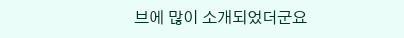브에 많이 소개되었더군요